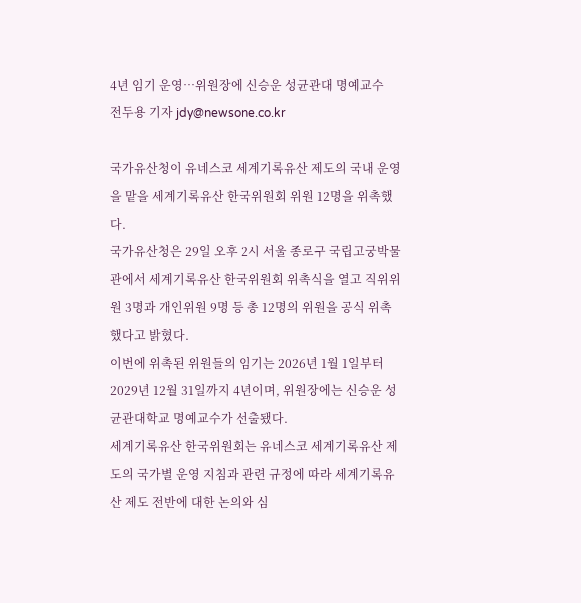4년 임기 운영…위원장에 신승운 성균관대 명예교수
전두용 기자 jdy@newsone.co.kr

국가유산청이 유네스코 세계기록유산 제도의 국내 운영을 맡을 세계기록유산 한국위원회 위원 12명을 위촉했다.
국가유산청은 29일 오후 2시 서울 종로구 국립고궁박물관에서 세계기록유산 한국위원회 위촉식을 열고 직위위원 3명과 개인위원 9명 등 총 12명의 위원을 공식 위촉했다고 밝혔다.
이번에 위촉된 위원들의 임기는 2026년 1월 1일부터 2029년 12월 31일까지 4년이며, 위원장에는 신승운 성균관대학교 명예교수가 선출됐다.
세계기록유산 한국위원회는 유네스코 세계기록유산 제도의 국가별 운영 지침과 관련 규정에 따라 세계기록유산 제도 전반에 대한 논의와 심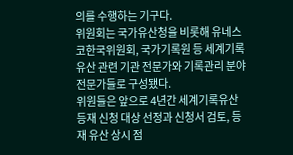의를 수행하는 기구다.
위원회는 국가유산청을 비롯해 유네스코한국위원회, 국가기록원 등 세계기록유산 관련 기관 전문가와 기록관리 분야 전문가들로 구성됐다.
위원들은 앞으로 4년간 세계기록유산 등재 신청 대상 선정과 신청서 검토, 등재 유산 상시 점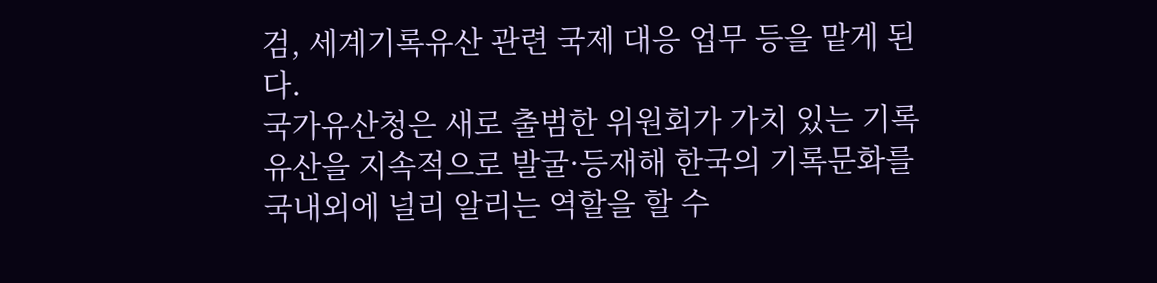검, 세계기록유산 관련 국제 대응 업무 등을 맡게 된다.
국가유산청은 새로 출범한 위원회가 가치 있는 기록유산을 지속적으로 발굴·등재해 한국의 기록문화를 국내외에 널리 알리는 역할을 할 수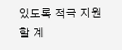있도록 적극 지원할 계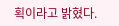획이라고 밝혔다.